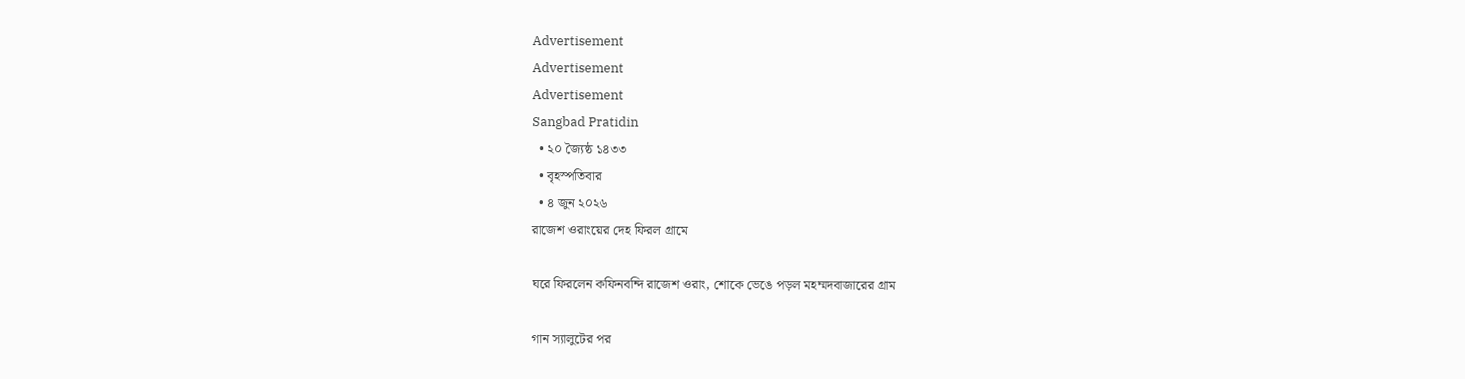Advertisement
Advertisement
Advertisement
Sangbad Pratidin
  • ২০ জ্যৈষ্ঠ ১৪৩৩
  • বৃহস্পতিবার
  • ৪ জুন ২০২৬
রাজেশ ওরাংয়ের দেহ ফিরল গ্রামে

ঘরে ফিরলেন কফিনবন্দি রাজেশ ওরাং, শোকে ভেঙে পড়ল মহম্মদবাজারের গ্রাম

গান স্যালুটের পর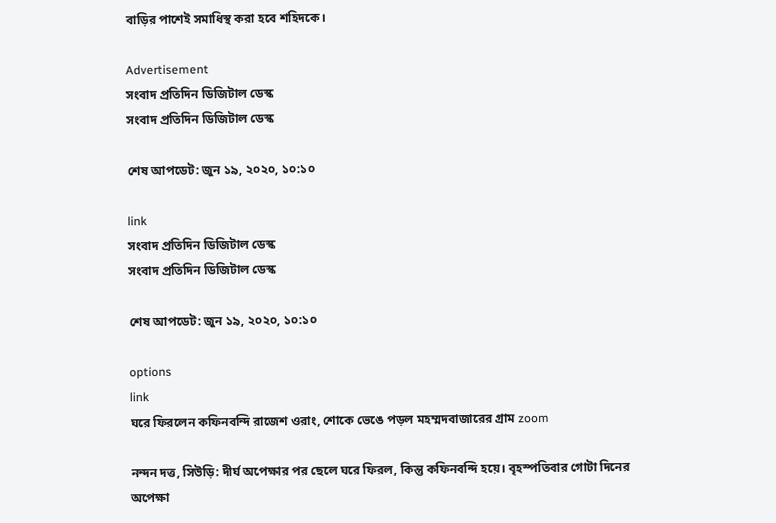বাড়ির পাশেই সমাধিস্থ করা হবে শহিদকে।

Advertisement
সংবাদ প্রতিদিন ডিজিটাল ডেস্ক
সংবাদ প্রতিদিন ডিজিটাল ডেস্ক

শেষ আপডেট: জুন ১৯, ২০২০, ১০:১০

link
সংবাদ প্রতিদিন ডিজিটাল ডেস্ক
সংবাদ প্রতিদিন ডিজিটাল ডেস্ক

শেষ আপডেট: জুন ১৯, ২০২০, ১০:১০

options
link
ঘরে ফিরলেন কফিনবন্দি রাজেশ ওরাং, শোকে ভেঙে পড়ল মহম্মদবাজারের গ্রাম zoom

নন্দন দত্ত, সিউড়ি: দীর্ঘ অপেক্ষার পর ছেলে ঘরে ফিরল, কিন্তু কফিনবন্দি হয়ে। বৃহস্পতিবার গোটা দিনের অপেক্ষা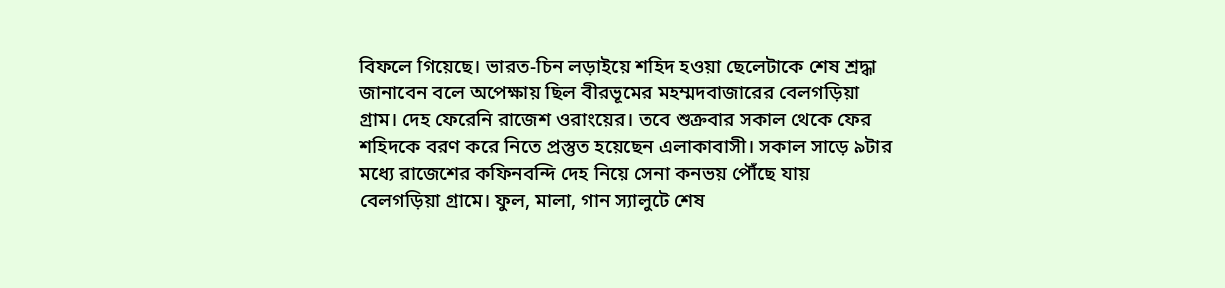বিফলে গিয়েছে। ভারত-চিন লড়াইয়ে শহিদ হওয়া ছেলেটাকে শেষ শ্রদ্ধা জানাবেন বলে অপেক্ষায় ছিল বীরভূমের মহম্মদবাজারের বেলগড়িয়া গ্রাম। দেহ ফেরেনি রাজেশ ওরাংয়ের। তবে শুক্রবার সকাল থেকে ফের শহিদকে বরণ করে নিতে প্রস্তুত হয়েছেন এলাকাবাসী। সকাল সাড়ে ৯টার মধ্যে রাজেশের কফিনবন্দি দেহ নিয়ে সেনা কনভয় পৌঁছে যায় বেলগড়িয়া গ্রামে। ফুল, মালা, গান স্যালুটে শেষ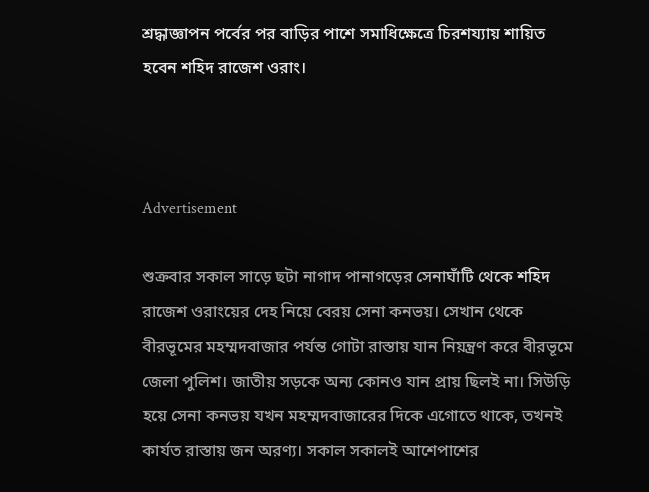শ্রদ্ধাজ্ঞাপন পর্বের পর বাড়ির পাশে সমাধিক্ষেত্রে চিরশয্যায় শায়িত হবেন শহিদ রাজেশ ওরাং।



Advertisement

শুক্রবার সকাল সাড়ে ছটা নাগাদ পানাগড়ের সেনাঘাঁটি থেকে শহিদ রাজেশ ওরাংয়ের দেহ নিয়ে বেরয় সেনা কনভয়। সেখান থেকে বীরভূমের মহম্মদবাজার পর্যন্ত গোটা রাস্তায় যান নিয়ন্ত্রণ করে বীরভূমে জেলা পুলিশ। জাতীয় সড়কে অন্য কোনও যান প্রায় ছিলই না। সিউড়ি হয়ে সেনা কনভয় যখন মহম্মদবাজারের দিকে এগোতে থাকে, তখনই কার্যত রাস্তায় জন অরণ্য। সকাল সকালই আশেপাশের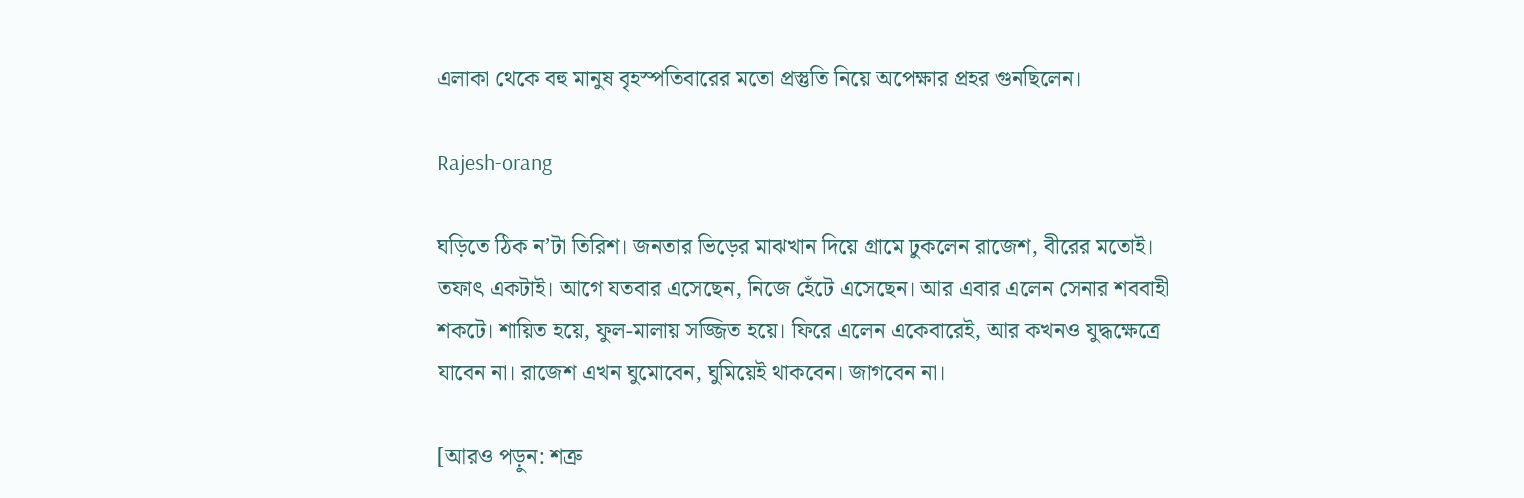এলাকা থেকে বহু মানুষ বৃহস্পতিবারের মতো প্রস্তুতি নিয়ে অপেক্ষার প্রহর গুনছিলেন।

Rajesh-orang

ঘড়িতে ঠিক ন’টা তিরিশ। জনতার ভিড়ের মাঝখান দিয়ে গ্রামে ঢুকলেন রাজেশ, বীরের মতোই। তফাৎ একটাই। আগে যতবার এসেছেন, নিজে হেঁটে এসেছেন। আর এবার এলেন সেনার শববাহী শকটে। শায়িত হয়ে, ফুল-মালায় সজ্জিত হয়ে। ফিরে এলেন একেবারেই, আর কখনও যুদ্ধক্ষেত্রে যাবেন না। রাজেশ এখন ঘুমোবেন, ঘুমিয়েই থাকবেন। জাগবেন না।

[আরও পড়ুন: শত্রু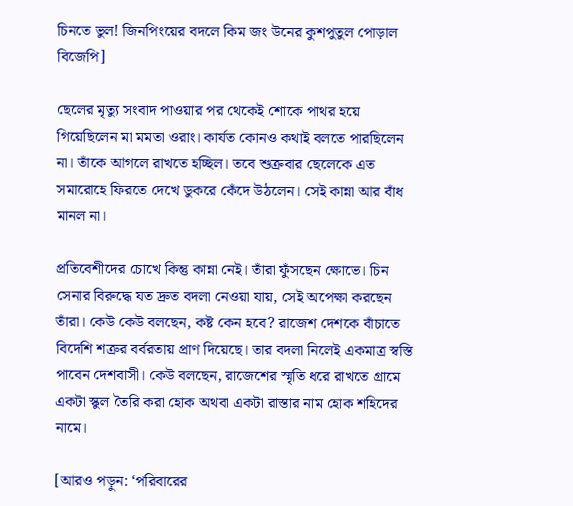চিনতে ভুল! জিনপিংয়ের বদলে কিম জং উনের কুশপুতুল পোড়াল বিজেপি]

ছেলের মৃত্যু সংবাদ পাওয়ার পর থেকেই শোকে পাথর হয়ে গিয়েছিলেন মা মমতা ওরাং। কার্যত কোনও কথাই বলতে পারছিলেন না। তাঁকে আগলে রাখতে হচ্ছিল। তবে শুক্রবার ছেলেকে এত সমারোহে ফিরতে দেখে ডুকরে কেঁদে উঠলেন। সেই কান্না আর বাঁধ মানল না।

প্রতিবেশীদের চোখে কিন্তু কান্না নেই। তাঁরা ফুঁসছেন ক্ষোভে। চিন সেনার বিরুদ্ধে যত দ্রুত বদলা নেওয়া যায়, সেই অপেক্ষা করছেন তাঁরা। কেউ কেউ বলছেন, কষ্ট কেন হবে? রাজেশ দেশকে বাঁচাতে বিদেশি শত্রুর বর্বরতায় প্রাণ দিয়েছে। তার বদলা নিলেই একমাত্র স্বস্তি পাবেন দেশবাসী। কেউ বলছেন, রাজেশের স্মৃতি ধরে রাখতে গ্রামে একটা স্কুল তৈরি করা হোক অথবা একটা রাস্তার নাম হোক শহিদের নামে।

[আরও পড়ুন: ‘পরিবারের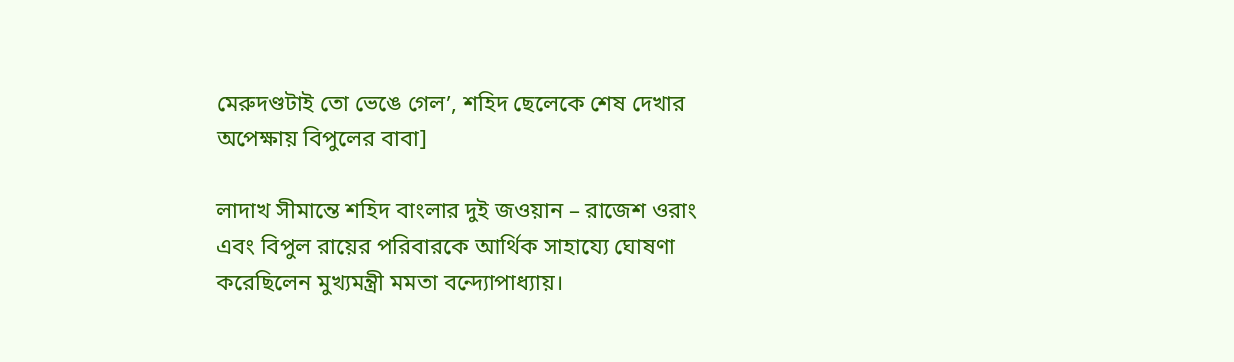মেরুদণ্ডটাই তো ভেঙে গেল’, শহিদ ছেলেকে শেষ দেখার অপেক্ষায় বিপুলের বাবা]

লাদাখ সীমান্তে শহিদ বাংলার দুই জওয়ান – রাজেশ ওরাং এবং বিপুল রায়ের পরিবারকে আর্থিক সাহায্যে ঘোষণা করেছিলেন মুখ্যমন্ত্রী মমতা বন্দ্যোপাধ্যায়।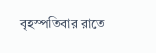বৃহস্পতিবার রাতে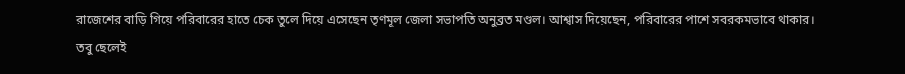রাজেশের বাড়ি গিয়ে পরিবারের হাতে চেক তুলে দিয়ে এসেছেন তৃণমূল জেলা সভাপতি অনুব্রত মণ্ডল। আশ্বাস দিয়েছেন, পরিবারের পাশে সবরকমভাবে থাকার। তবু ছেলেই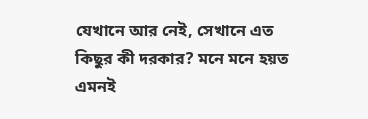যেখানে আর নেই, সেখানে এত কিছুর কী দরকার? মনে মনে হয়ত এমনই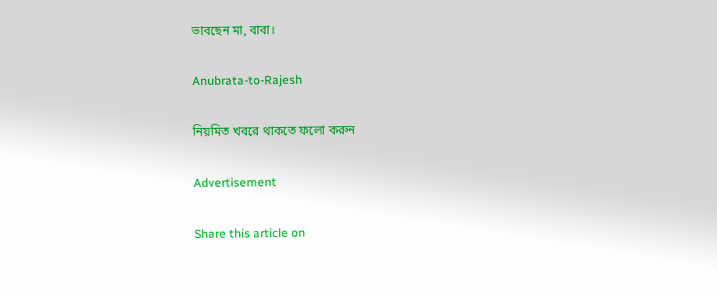ভাবছেন মা, বাবা।

Anubrata-to-Rajesh

নিয়মিত খবরে থাকতে ফলো করুন

Advertisement

Share this article on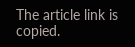The article link is copied.